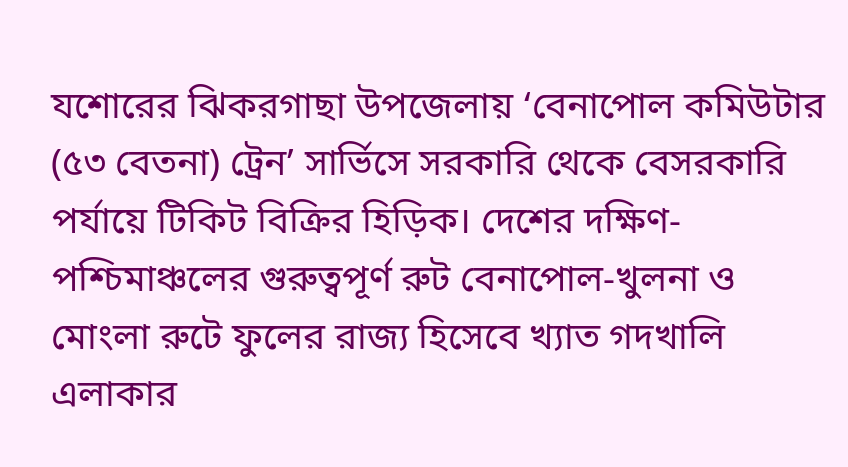যশোরের ঝিকরগাছা উপজেলায় ‘বেনাপোল কমিউটার (৫৩ বেতনা) ট্রেন’ সার্ভিসে সরকারি থেকে বেসরকারি পর্যায়ে টিকিট বিক্রির হিড়িক। দেশের দক্ষিণ-পশ্চিমাঞ্চলের গুরুত্বপূর্ণ রুট বেনাপোল-খুলনা ও মোংলা রুটে ফুলের রাজ্য হিসেবে খ্যাত গদখালি এলাকার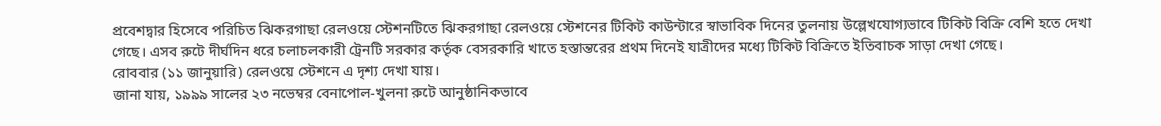প্রবেশদ্বার হিসেবে পরিচিত ঝিকরগাছা রেলওয়ে স্টেশনটিতে ঝিকরগাছা রেলওয়ে স্টেশনের টিকিট কাউন্টারে স্বাভাবিক দিনের তুলনায় উল্লেখযোগ্যভাবে টিকিট বিক্রি বেশি হতে দেখা গেছে। এসব রুটে দীর্ঘদিন ধরে চলাচলকারী ট্রেনটি সরকার কর্তৃক বেসরকারি খাতে হস্তান্তরের প্রথম দিনেই যাত্রীদের মধ্যে টিকিট বিক্রিতে ইতিবাচক সাড়া দেখা গেছে।
রোববার (১১ জানুয়ারি) রেলওয়ে স্টেশনে এ দৃশ্য দেখা যায়।
জানা যায়, ১৯৯৯ সালের ২৩ নভেম্বর বেনাপোল-খুলনা রুটে আনুষ্ঠানিকভাবে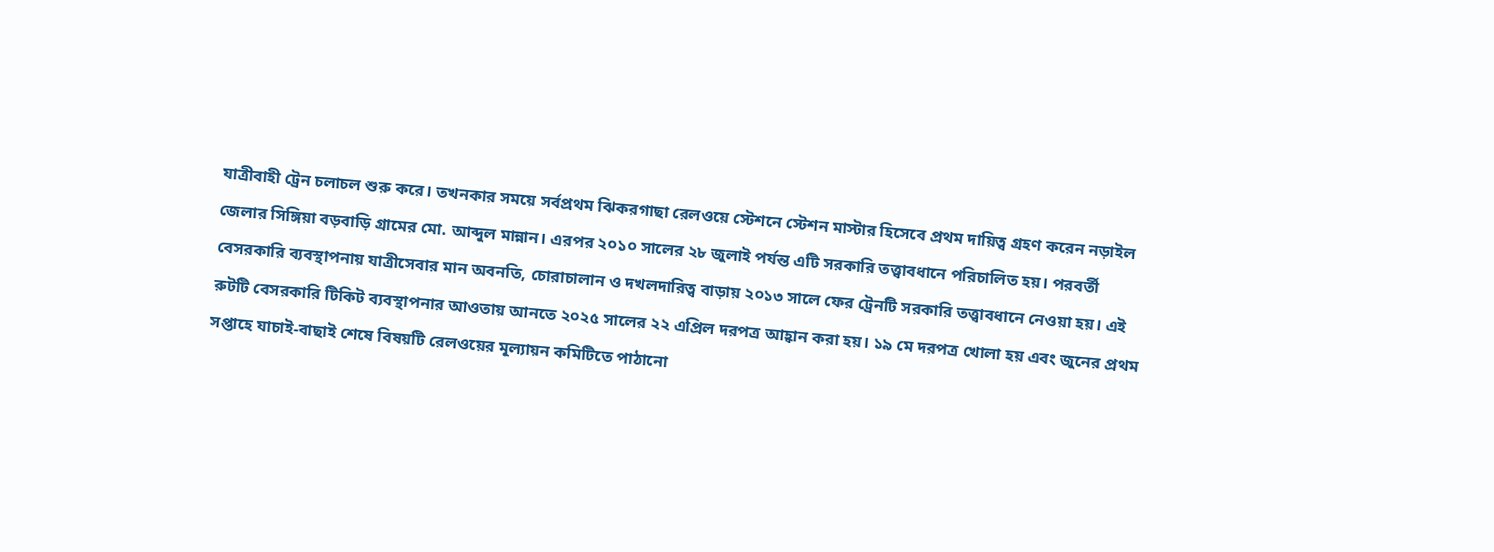যাত্রীবাহী ট্রেন চলাচল শুরু করে। তখনকার সময়ে সর্বপ্রথম ঝিকরগাছা রেলওয়ে স্টেশনে স্টেশন মাস্টার হিসেবে প্রথম দায়িত্ব গ্রহণ করেন নড়াইল জেলার সিঙ্গিয়া বড়বাড়ি গ্রামের মো. আব্দুল মান্নান। এরপর ২০১০ সালের ২৮ জুলাই পর্যন্ত এটি সরকারি তত্ত্বাবধানে পরিচালিত হয়। পরবর্তী বেসরকারি ব্যবস্থাপনায় যাত্রীসেবার মান অবনতি, চোরাচালান ও দখলদারিত্ব বাড়ায় ২০১৩ সালে ফের ট্রেনটি সরকারি তত্ত্বাবধানে নেওয়া হয়। এই রুটটি বেসরকারি টিকিট ব্যবস্থাপনার আওতায় আনতে ২০২৫ সালের ২২ এপ্রিল দরপত্র আহ্বান করা হয়। ১৯ মে দরপত্র খোলা হয় এবং জুনের প্রথম সপ্তাহে যাচাই-বাছাই শেষে বিষয়টি রেলওয়ের মূল্যায়ন কমিটিতে পাঠানো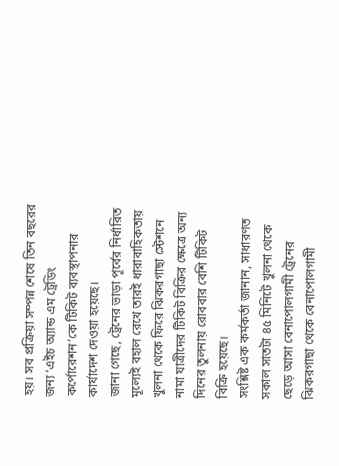হয়। সব প্রক্রিয়া সম্পন্ন শেষে তিন বছরের জন্য ‘এইচ অ্যান্ড এম ট্রেডিং কর্পোরেশন’কে টিকিট ব্যবস্থাপনার কার্যাদেশ দেওয়া হয়েছে।
জানা গেছে, ট্রেনের ভাড়া পূর্বের নির্ধারিত মূল্যেই বহাল রেখে তারই ধারাবাহিকতায় খুলনা থেকে ফিরে ঝিকরগাছা স্টেশনে নামা যাত্রীদের টিকিট বিক্রির ক্ষেত্রে অন্য দিনের তুলনায় রোববার বেশি টিকিট বিক্রি হয়েছে।
সংশ্লিষ্ট এক কর্মকর্তা জানান, সাধারণত সকাল সাতটা ৪৫ মিনিটে খুলনা থেকে ছেড়ে আসা বেনাপোলগামী ট্রেনের ঝিকরগাছা থেকে বেনাপোলগামী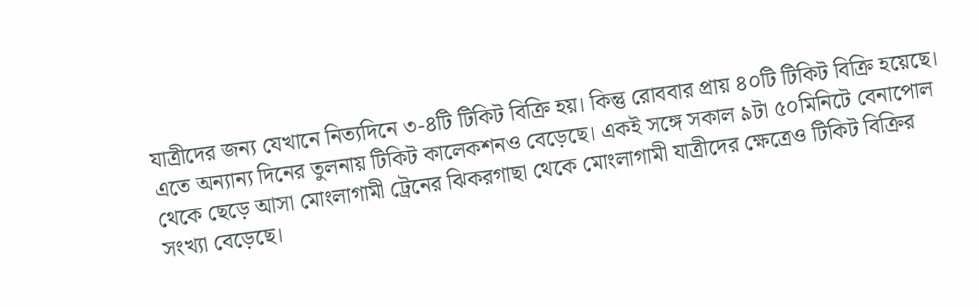যাত্রীদের জন্য যেখানে নিত্যদিনে ৩-৪টি টিকিট বিক্রি হয়। কিন্তু রোববার প্রায় ৪০টি টিকিট বিক্রি হয়েছে। এতে অন্যান্য দিনের তুলনায় টিকিট কালেকশনও বেড়েছে। একই সঙ্গে সকাল ৯টা ৫০মিনিটে বেনাপোল থেকে ছেড়ে আসা মোংলাগামী ট্রেনের ঝিকরগাছা থেকে মোংলাগামী যাত্রীদের ক্ষেত্রেও টিকিট বিক্রির সংখ্যা বেড়েছে।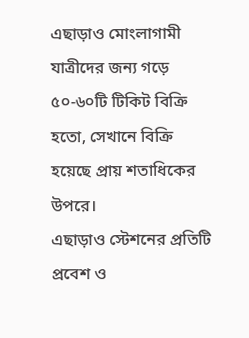এছাড়াও মোংলাগামী যাত্রীদের জন্য গড়ে ৫০-৬০টি টিকিট বিক্রি হতো, সেখানে বিক্রি হয়েছে প্রায় শতাধিকের উপরে।
এছাড়াও স্টেশনের প্রতিটি প্রবেশ ও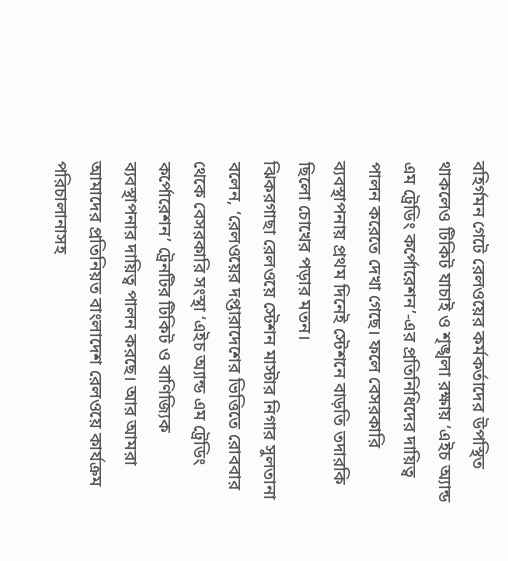বহির্গমন গেটে রেলওয়ের কর্মকর্তাদের উপস্থিত থাকলেও টিকিট যাচাই ও শৃঙ্খলা রক্ষায় ‘এইচ অ্যান্ড এম ট্রেডিং কর্পোরেশন’-এর প্রতিনিধিদের দায়িত্ব পালন করেতে দেখা গেছে। ফলে বেসরকারি ব্যবস্থাপনায় প্রথম দিনেই স্টেশনে বাড়তি তদারকি ছিলো চোখের পড়ার মতন।
ঝিকরগাছা রেলওয়ে স্টেশন মাস্টার নিগার সুলতানা বলেন, ‘রেলওয়ের দপ্তারাদেশের ভিত্তিতে রোববার থেকে বেসরকারি সংস্থা ‘এইচ অ্যান্ড এম ট্রেডিং কর্পোরেশন’ ট্রেনটির টিকিট ও বাণিজ্যিক ব্যবস্থাপনার দায়িত্ব পালন করছে। আর আমরা আমাদের প্রতিনিয়ত বাংলাদেশ রেলওয়ে কার্যক্রম পরিচালানাসহ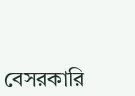বেসরকারি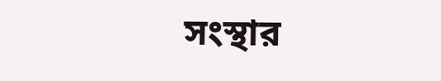সংস্থার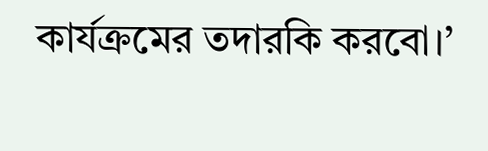কার্যক্রমের তদারকি করবো।’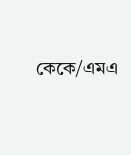কেকে/এমএ